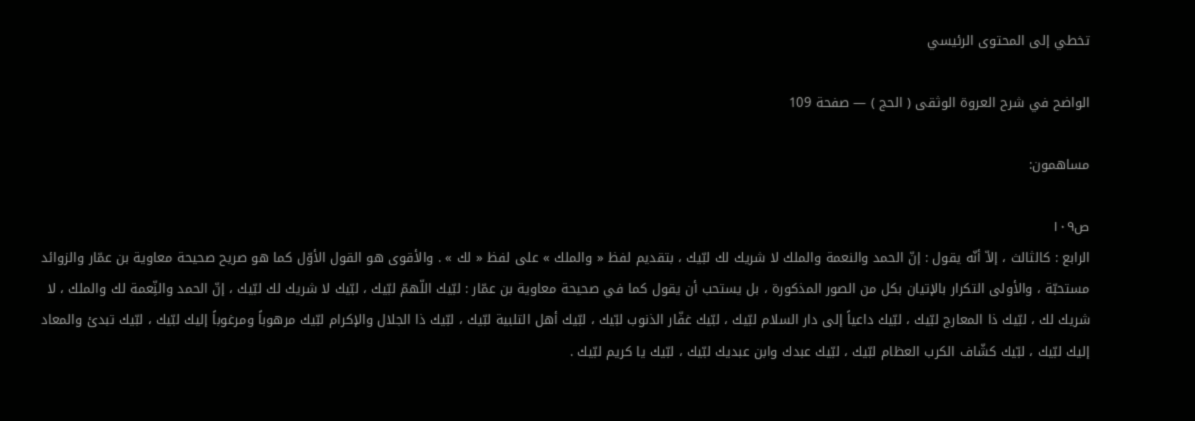تخطي إلى المحتوى الرئيسي

الواضح في شرح العروة الوثقى ( الحج ) — صفحة 109

مساهمون:

ص١٠٩
الرابع : كالثالث ، إلاّ أنّه يقول : إنّ الحمد والنعمة والملك لا شريك لك لبّيك ، بتقديم لفظ « والملك » على لفظ « لك » . والأقوى هو القول الأوّل كما هو صريح صحيحة معاوية بن عمّار والزوائد مستحبّة ، والأولى التكرار بالإتيان بكل من الصور المذكورة ، بل يستحب أن يقول كما في صحيحة معاوية بن عمّار : لبّيك اللّهمّ لبّيك ، لبّيك لا شريك لك لبّيك ، إنّ الحمد والنِّعمة لك والملك ، لا شريك لك ، لبّيك ذا المعارج لبّيك ، لبّيك داعياً إلى دار السلام لبّيك ، لبّيك غفّار الذنوب لبّيك ، لبّيك أهل التلبية لبّيك ، لبّيك ذا الجلال والإكرام لبّيك مرهوباً ومرغوباً إليك لبّيك ، لبّيك تبدئ والمعاد إليك لبّيك ، لبّيك كشّاف الكرب العظام لبّيك ، لبّيك عبدك وابن عبديك لبّيك ، لبّيك يا كريم لبّيك .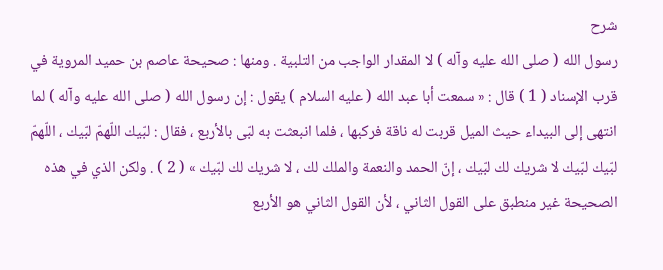شرح
رسول الله ( صلى الله عليه وآله ) لا المقدار الواجب من التلبية . ومنها : صحيحة عاصم بن حميد المروية في قرب الإسناد ( 1 ) قال : « سمعت أبا عبد الله ( عليه السلام ) يقول : إن رسول الله ( صلى الله عليه وآله ) لما انتهى إلى البيداء حيث الميل قربت له ناقة فركبها ، فلما انبعثت به لبّى بالأربع ، فقال : لبّيك اللّهمّ لبّيك ، اللّهمّ لبّيك لبّيك لا شريك لك لبّيك ، إنّ الحمد والنعمة والملك لك ، لا شريك لك لبّيك » ( 2 ) . ولكن الذي في هذه الصحيحة غير منطبق على القول الثاني ، لأن القول الثاني هو الأربع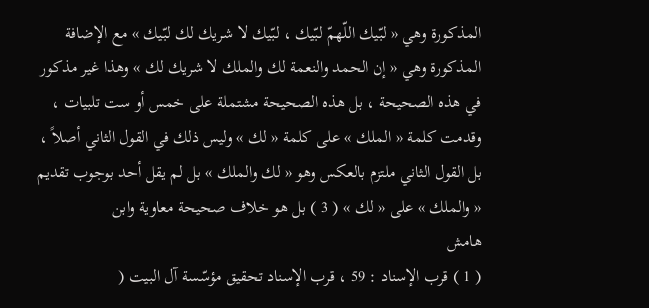المذكورة وهي « لبّيك اللّهمّ لبّيك ، لبّيك لا شريك لك لبّيك » مع الإضافة المذكورة وهي « إن الحمد والنعمة لك والملك لا شريك لك » وهذا غير مذكور في هذه الصحيحة ، بل هذه الصحيحة مشتملة على خمس أو ست تلبيات ، وقدمت كلمة « الملك » على كلمة « لك » وليس ذلك في القول الثاني أصلاً ، بل القول الثاني ملتزم بالعكس وهو « لك والملك » بل لم يقل أحد بوجوب تقديم « والملك » على « لك » ( 3 ) بل هو خلاف صحيحة معاوية وابن
هامش
( 1 ) قرب الإسناد : 59 ، قرب الإسناد تحقيق مؤسّسة آل البيت (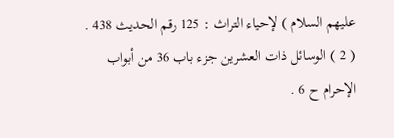عليهم السلام ) لإحياء التراث : 125 رقم الحديث 438 .
( 2 ) الوسائل ذات العشرين جزء باب 36 من أبواب الإحرام ح 6 .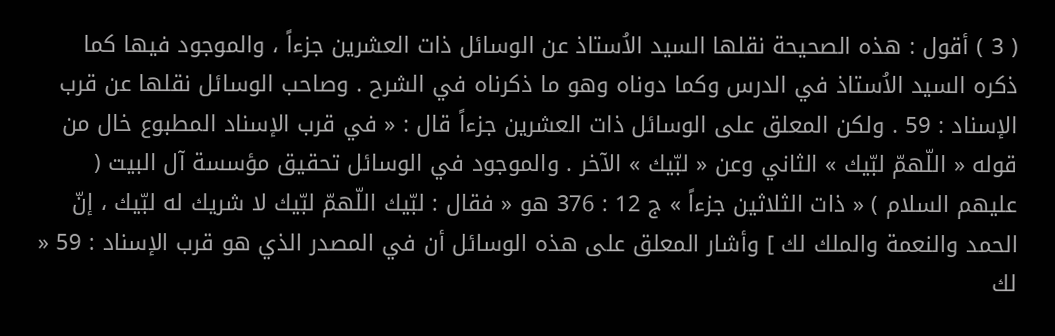( 3 ) أقول : هذه الصحيحة نقلها السيد الاُستاذ عن الوسائل ذات العشرين جزءاً ، والموجود فيها كما ذكره السيد الاُستاذ في الدرس وكما دوناه وهو ما ذكرناه في الشرح . وصاحب الوسائل نقلها عن قرب الإسناد : 59 . ولكن المعلق على الوسائل ذات العشرين جزءاً قال : « في قرب الإسناد المطبوع خال من قوله « اللّهمّ لبّيك » الثاني وعن « لبّيك » الآخر . والموجود في الوسائل تحقيق مؤسسة آل البيت ( عليهم السلام ) « ذات الثلاثين جزءاً » ج 12 : 376 هو « فقال : لبّيك اللّهمّ لبّيك لا شريك له لبّيك ، إنّ الحمد والنعمة والملك لك ] وأشار المعلق على هذه الوسائل أن في المصدر الذي هو قرب الإسناد : 59 « لك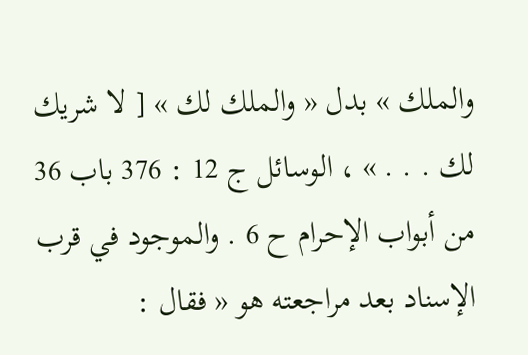والملك » بدل « والملك لك » [ لا شريك لك . . . » ، الوسائل ج 12 : 376 باب 36 من أبواب الإحرام ح 6 . والموجود في قرب الإسناد بعد مراجعته هو « فقال :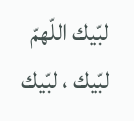لبّيك اللّهمّ لبّيك ، لبّيك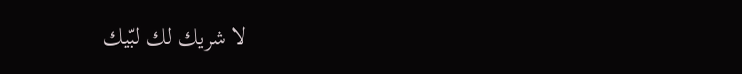لا شريك لك لبّيك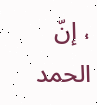، إنّ الحمد